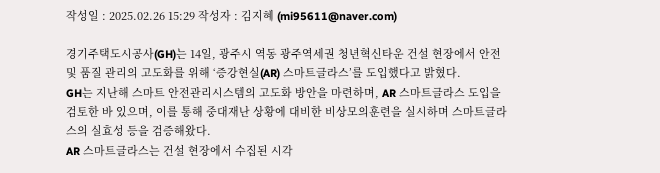작성일 : 2025.02.26 15:29 작성자 : 김지혜 (mi95611@naver.com)

경기주택도시공사(GH)는 14일, 광주시 역동 광주역세권 청년혁신타운 건설 현장에서 안전 및 품질 관리의 고도화를 위해 ‘증강현실(AR) 스마트글라스’를 도입했다고 밝혔다.
GH는 지난해 스마트 안전관리시스템의 고도화 방안을 마련하며, AR 스마트글라스 도입을 검토한 바 있으며, 이를 통해 중대재난 상황에 대비한 비상모의훈련을 실시하며 스마트글라스의 실효성 등을 검증해왔다.
AR 스마트글라스는 건설 현장에서 수집된 시각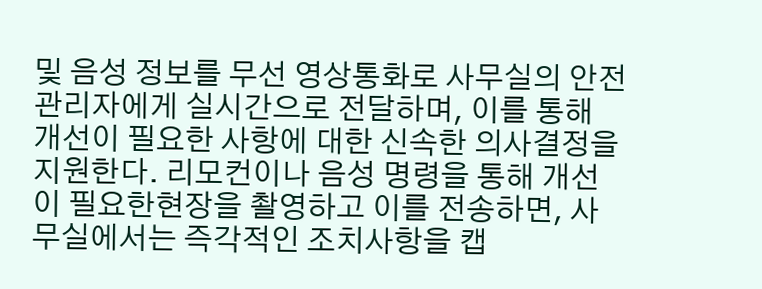및 음성 정보를 무선 영상통화로 사무실의 안전관리자에게 실시간으로 전달하며, 이를 통해 개선이 필요한 사항에 대한 신속한 의사결정을 지원한다. 리모컨이나 음성 명령을 통해 개선이 필요한현장을 촬영하고 이를 전송하면, 사무실에서는 즉각적인 조치사항을 캡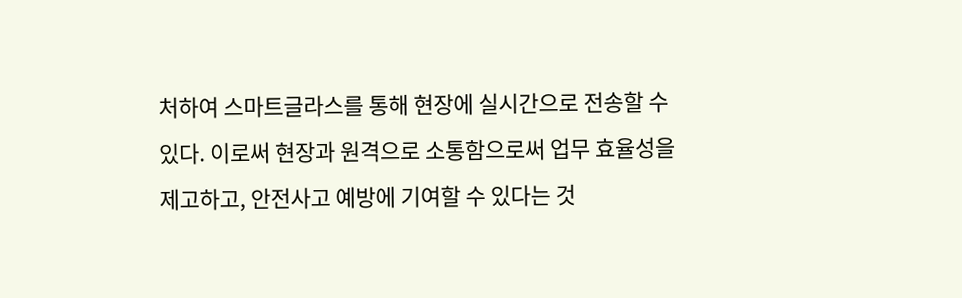처하여 스마트글라스를 통해 현장에 실시간으로 전송할 수 있다. 이로써 현장과 원격으로 소통함으로써 업무 효율성을 제고하고, 안전사고 예방에 기여할 수 있다는 것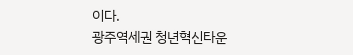이다.
광주역세권 청년혁신타운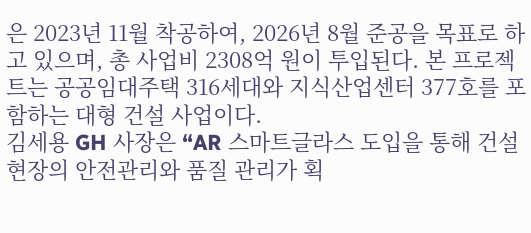은 2023년 11월 착공하여, 2026년 8월 준공을 목표로 하고 있으며, 총 사업비 2308억 원이 투입된다. 본 프로젝트는 공공임대주택 316세대와 지식산업센터 377호를 포함하는 대형 건설 사업이다.
김세용 GH 사장은 “AR 스마트글라스 도입을 통해 건설 현장의 안전관리와 품질 관리가 획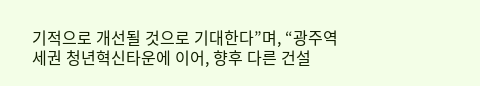기적으로 개선될 것으로 기대한다”며, “광주역세권 청년혁신타운에 이어, 향후 다른 건설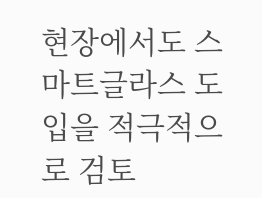현장에서도 스마트글라스 도입을 적극적으로 검토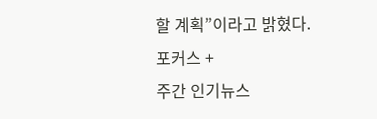할 계획”이라고 밝혔다.
포커스 +
주간 인기뉴스